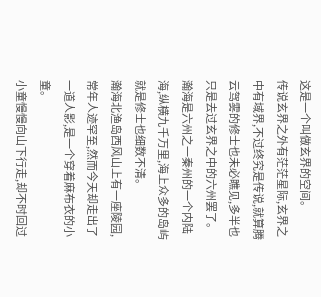这是一个叫做玄界的空间。
传说玄界之外有茫茫星际,玄界之中有域界,不过终究是传说,就算腾云驾雾的修士也未必瞧见,多半也只是去过玄界之中的六州罢了。
瀚海是六州之一秦州的一个内陆海,纵横九千万里,海上众多的岛屿就是修士也细数不清。
瀚海北渔岛西风山上有一座陵园,常年人迹罕至,然而今天却走出了一道人影,是一个穿着麻布衣的小童。
小童慢慢向山下行走,却不时回过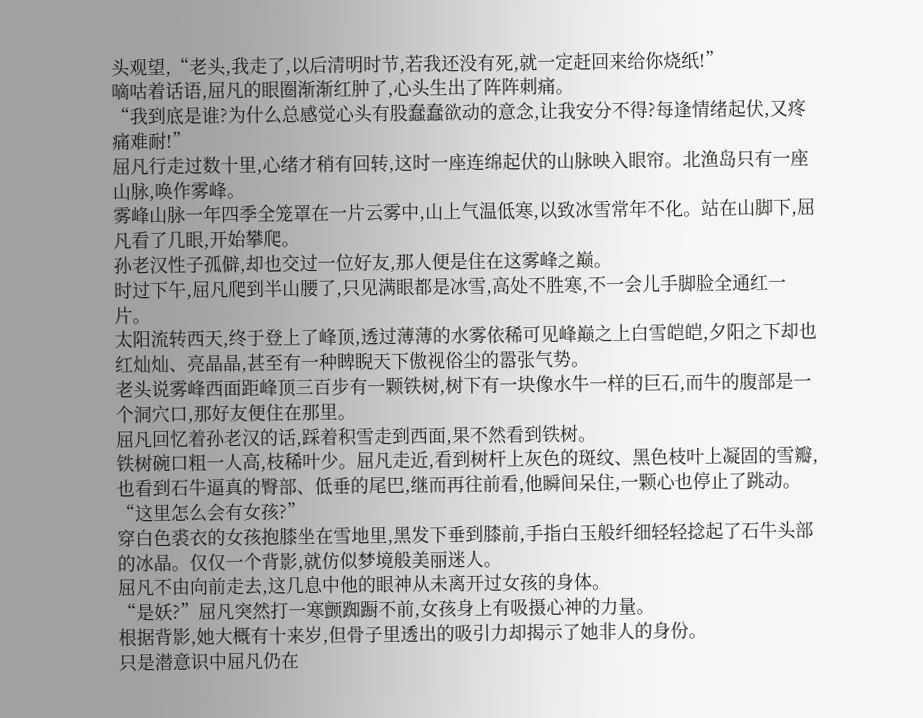头观望,“老头,我走了,以后清明时节,若我还没有死,就一定赶回来给你烧纸!”
嘀咕着话语,屈凡的眼圈渐渐红肿了,心头生出了阵阵刺痛。
“我到底是谁?为什么总感觉心头有股蠢蠢欲动的意念,让我安分不得?每逢情绪起伏,又疼痛难耐!”
屈凡行走过数十里,心绪才稍有回转,这时一座连绵起伏的山脉映入眼帘。北渔岛只有一座山脉,唤作雾峰。
雾峰山脉一年四季全笼罩在一片云雾中,山上气温低寒,以致冰雪常年不化。站在山脚下,屈凡看了几眼,开始攀爬。
孙老汉性子孤僻,却也交过一位好友,那人便是住在这雾峰之巅。
时过下午,屈凡爬到半山腰了,只见满眼都是冰雪,高处不胜寒,不一会儿手脚脸全通红一片。
太阳流转西天,终于登上了峰顶,透过薄薄的水雾依稀可见峰巅之上白雪皑皑,夕阳之下却也红灿灿、亮晶晶,甚至有一种睥睨天下傲视俗尘的嚣张气势。
老头说雾峰西面距峰顶三百步有一颗铁树,树下有一块像水牛一样的巨石,而牛的腹部是一个洞穴口,那好友便住在那里。
屈凡回忆着孙老汉的话,踩着积雪走到西面,果不然看到铁树。
铁树碗口粗一人高,枝稀叶少。屈凡走近,看到树杆上灰色的斑纹、黑色枝叶上凝固的雪瓣,也看到石牛逼真的臀部、低垂的尾巴,继而再往前看,他瞬间呆住,一颗心也停止了跳动。
“这里怎么会有女孩?”
穿白色裘衣的女孩抱膝坐在雪地里,黑发下垂到膝前,手指白玉般纤细轻轻捻起了石牛头部的冰晶。仅仅一个背影,就仿似梦境般美丽迷人。
屈凡不由向前走去,这几息中他的眼神从未离开过女孩的身体。
“是妖?”屈凡突然打一寒颤踟蹰不前,女孩身上有吸摄心神的力量。
根据背影,她大概有十来岁,但骨子里透出的吸引力却揭示了她非人的身份。
只是潜意识中屈凡仍在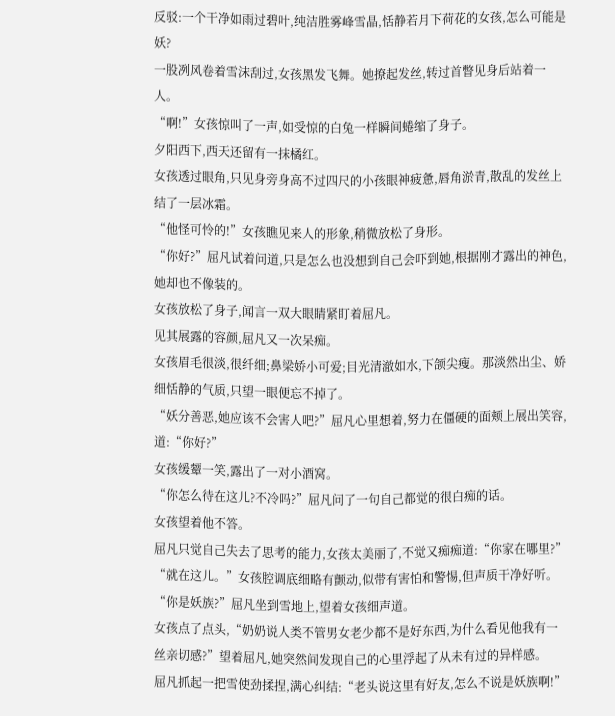反驳:一个干净如雨过碧叶,纯洁胜雾峰雪晶,恬静若月下荷花的女孩,怎么可能是妖?
一股冽风卷着雪沫刮过,女孩黑发飞舞。她撩起发丝,转过首瞥见身后站着一人。
“啊!”女孩惊叫了一声,如受惊的白兔一样瞬间蜷缩了身子。
夕阳西下,西天还留有一抹橘红。
女孩透过眼角,只见身旁身高不过四尺的小孩眼神疲惫,唇角淤青,散乱的发丝上结了一层冰霜。
“他怪可怜的!”女孩瞧见来人的形象,稍微放松了身形。
“你好?”屈凡试着问道,只是怎么也没想到自己会吓到她,根据刚才露出的神色,她却也不像装的。
女孩放松了身子,闻言一双大眼睛紧盯着屈凡。
见其展露的容颜,屈凡又一次呆痴。
女孩眉毛很淡,很纤细;鼻梁娇小可爱;目光清澈如水,下颌尖瘦。那淡然出尘、娇细恬静的气质,只望一眼便忘不掉了。
“妖分善恶,她应该不会害人吧?”屈凡心里想着,努力在僵硬的面颊上展出笑容,道:“你好?”
女孩缓颦一笑,露出了一对小酒窝。
“你怎么待在这儿?不冷吗?”屈凡问了一句自己都觉的很白痴的话。
女孩望着他不答。
屈凡只觉自己失去了思考的能力,女孩太美丽了,不觉又痴痴道:“你家在哪里?”
“就在这儿。”女孩腔调底细略有颤动,似带有害怕和警惕,但声质干净好听。
“你是妖族?”屈凡坐到雪地上,望着女孩细声道。
女孩点了点头,“奶奶说人类不管男女老少都不是好东西,为什么看见他我有一丝亲切感?”望着屈凡,她突然间发现自己的心里浮起了从未有过的异样感。
屈凡抓起一把雪使劲揉捏,满心纠结:“老头说这里有好友,怎么不说是妖族啊!”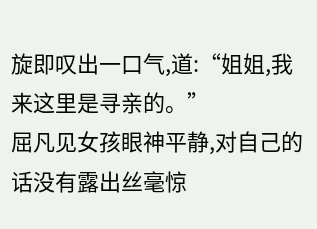旋即叹出一口气,道:“姐姐,我来这里是寻亲的。”
屈凡见女孩眼神平静,对自己的话没有露出丝毫惊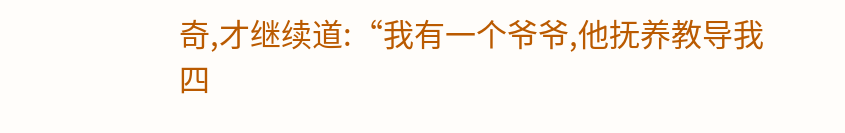奇,才继续道:“我有一个爷爷,他抚养教导我四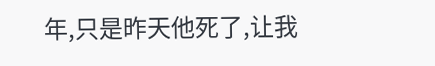年,只是昨天他死了,让我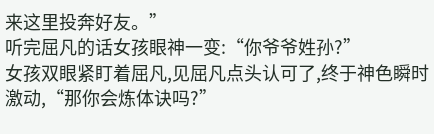来这里投奔好友。”
听完屈凡的话女孩眼神一变:“你爷爷姓孙?”
女孩双眼紧盯着屈凡,见屈凡点头认可了,终于神色瞬时激动,“那你会炼体诀吗?”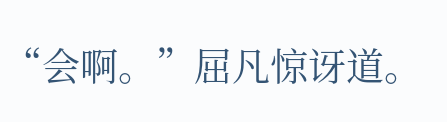“会啊。”屈凡惊讶道。